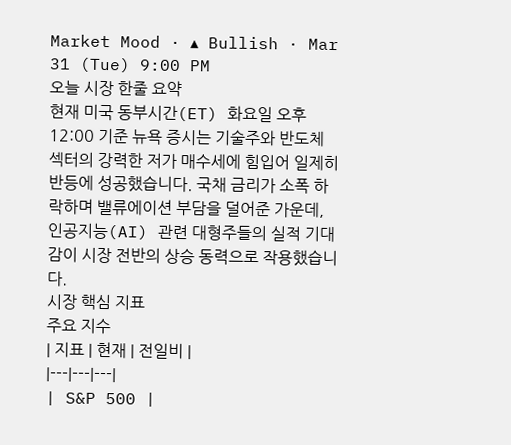Market Mood · ▴ Bullish · Mar 31 (Tue) 9:00 PM
오늘 시장 한줄 요약
현재 미국 동부시간(ET) 화요일 오후 12:00 기준 뉴욕 증시는 기술주와 반도체 섹터의 강력한 저가 매수세에 힘입어 일제히 반등에 성공했습니다. 국채 금리가 소폭 하락하며 밸류에이션 부담을 덜어준 가운데, 인공지능(AI) 관련 대형주들의 실적 기대감이 시장 전반의 상승 동력으로 작용했습니다.
시장 핵심 지표
주요 지수
| 지표 | 현재 | 전일비 |
|---|---|---|
| S&P 500 |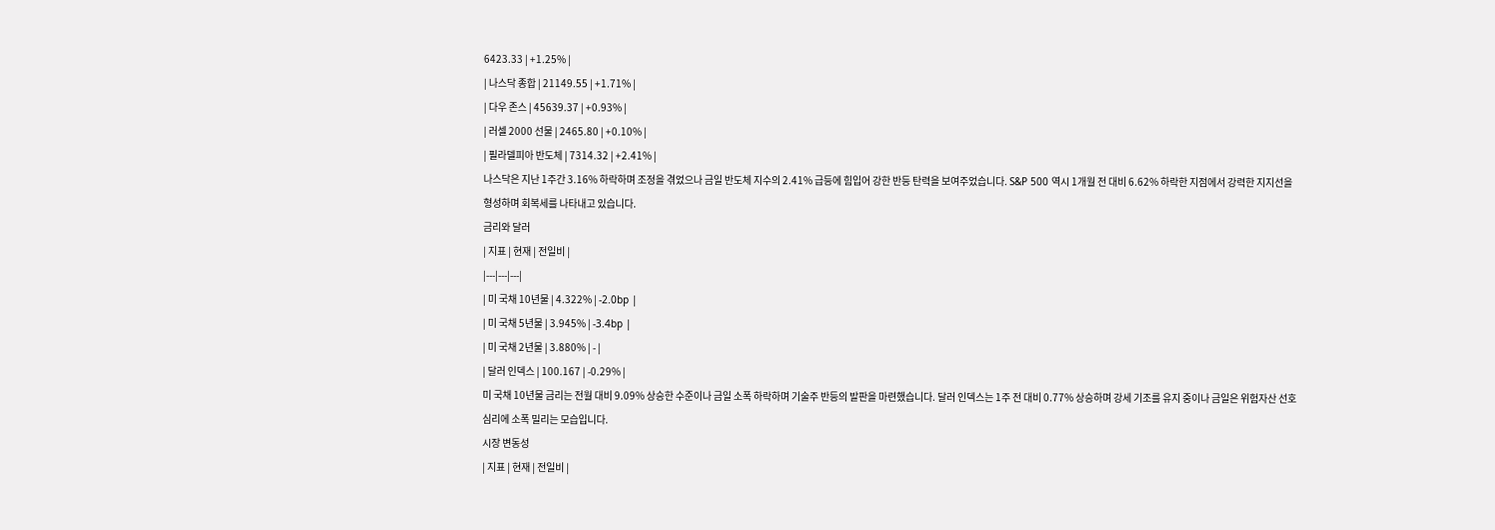6423.33 | +1.25% |
| 나스닥 종합 | 21149.55 | +1.71% |
| 다우 존스 | 45639.37 | +0.93% |
| 러셀 2000 선물 | 2465.80 | +0.10% |
| 필라델피아 반도체 | 7314.32 | +2.41% |
나스닥은 지난 1주간 3.16% 하락하며 조정을 겪었으나 금일 반도체 지수의 2.41% 급등에 힘입어 강한 반등 탄력을 보여주었습니다. S&P 500 역시 1개월 전 대비 6.62% 하락한 지점에서 강력한 지지선을 형성하며 회복세를 나타내고 있습니다.
금리와 달러
| 지표 | 현재 | 전일비 |
|---|---|---|
| 미 국채 10년물 | 4.322% | -2.0bp |
| 미 국채 5년물 | 3.945% | -3.4bp |
| 미 국채 2년물 | 3.880% | - |
| 달러 인덱스 | 100.167 | -0.29% |
미 국채 10년물 금리는 전월 대비 9.09% 상승한 수준이나 금일 소폭 하락하며 기술주 반등의 발판을 마련했습니다. 달러 인덱스는 1주 전 대비 0.77% 상승하며 강세 기조를 유지 중이나 금일은 위험자산 선호 심리에 소폭 밀리는 모습입니다.
시장 변동성
| 지표 | 현재 | 전일비 |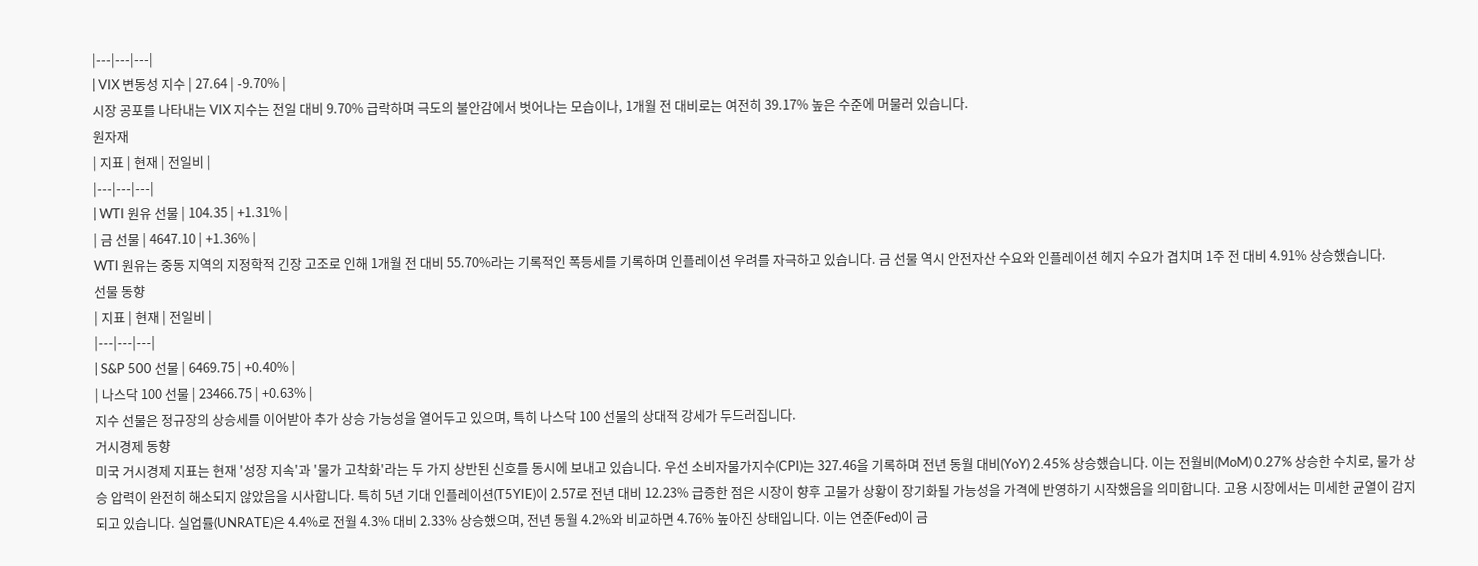|---|---|---|
| VIX 변동성 지수 | 27.64 | -9.70% |
시장 공포를 나타내는 VIX 지수는 전일 대비 9.70% 급락하며 극도의 불안감에서 벗어나는 모습이나, 1개월 전 대비로는 여전히 39.17% 높은 수준에 머물러 있습니다.
원자재
| 지표 | 현재 | 전일비 |
|---|---|---|
| WTI 원유 선물 | 104.35 | +1.31% |
| 금 선물 | 4647.10 | +1.36% |
WTI 원유는 중동 지역의 지정학적 긴장 고조로 인해 1개월 전 대비 55.70%라는 기록적인 폭등세를 기록하며 인플레이션 우려를 자극하고 있습니다. 금 선물 역시 안전자산 수요와 인플레이션 헤지 수요가 겹치며 1주 전 대비 4.91% 상승했습니다.
선물 동향
| 지표 | 현재 | 전일비 |
|---|---|---|
| S&P 500 선물 | 6469.75 | +0.40% |
| 나스닥 100 선물 | 23466.75 | +0.63% |
지수 선물은 정규장의 상승세를 이어받아 추가 상승 가능성을 열어두고 있으며, 특히 나스닥 100 선물의 상대적 강세가 두드러집니다.
거시경제 동향
미국 거시경제 지표는 현재 '성장 지속'과 '물가 고착화'라는 두 가지 상반된 신호를 동시에 보내고 있습니다. 우선 소비자물가지수(CPI)는 327.46을 기록하며 전년 동월 대비(YoY) 2.45% 상승했습니다. 이는 전월비(MoM) 0.27% 상승한 수치로, 물가 상승 압력이 완전히 해소되지 않았음을 시사합니다. 특히 5년 기대 인플레이션(T5YIE)이 2.57로 전년 대비 12.23% 급증한 점은 시장이 향후 고물가 상황이 장기화될 가능성을 가격에 반영하기 시작했음을 의미합니다. 고용 시장에서는 미세한 균열이 감지되고 있습니다. 실업률(UNRATE)은 4.4%로 전월 4.3% 대비 2.33% 상승했으며, 전년 동월 4.2%와 비교하면 4.76% 높아진 상태입니다. 이는 연준(Fed)이 금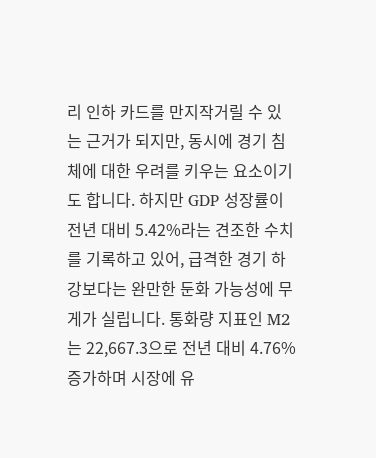리 인하 카드를 만지작거릴 수 있는 근거가 되지만, 동시에 경기 침체에 대한 우려를 키우는 요소이기도 합니다. 하지만 GDP 성장률이 전년 대비 5.42%라는 견조한 수치를 기록하고 있어, 급격한 경기 하강보다는 완만한 둔화 가능성에 무게가 실립니다. 통화량 지표인 M2는 22,667.3으로 전년 대비 4.76% 증가하며 시장에 유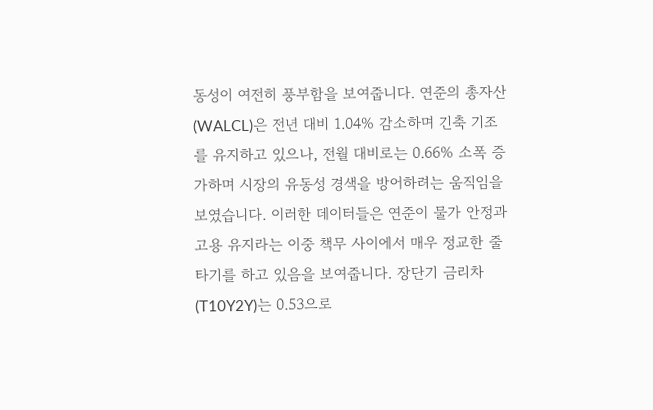동성이 여전히 풍부함을 보여줍니다. 연준의 총자산(WALCL)은 전년 대비 1.04% 감소하며 긴축 기조를 유지하고 있으나, 전월 대비로는 0.66% 소폭 증가하며 시장의 유동성 경색을 방어하려는 움직임을 보였습니다. 이러한 데이터들은 연준이 물가 안정과 고용 유지라는 이중 책무 사이에서 매우 정교한 줄타기를 하고 있음을 보여줍니다. 장단기 금리차(T10Y2Y)는 0.53으로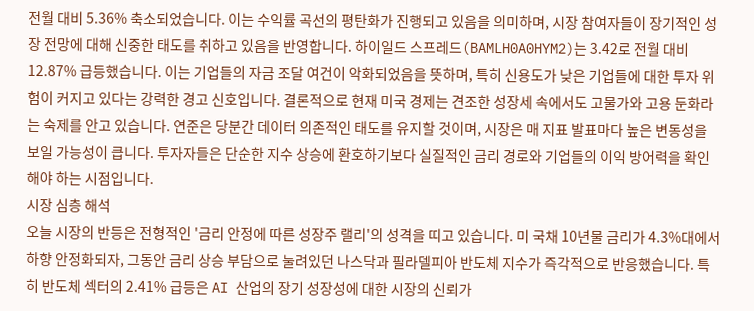전월 대비 5.36% 축소되었습니다. 이는 수익률 곡선의 평탄화가 진행되고 있음을 의미하며, 시장 참여자들이 장기적인 성장 전망에 대해 신중한 태도를 취하고 있음을 반영합니다. 하이일드 스프레드(BAMLH0A0HYM2)는 3.42로 전월 대비 12.87% 급등했습니다. 이는 기업들의 자금 조달 여건이 악화되었음을 뜻하며, 특히 신용도가 낮은 기업들에 대한 투자 위험이 커지고 있다는 강력한 경고 신호입니다. 결론적으로 현재 미국 경제는 견조한 성장세 속에서도 고물가와 고용 둔화라는 숙제를 안고 있습니다. 연준은 당분간 데이터 의존적인 태도를 유지할 것이며, 시장은 매 지표 발표마다 높은 변동성을 보일 가능성이 큽니다. 투자자들은 단순한 지수 상승에 환호하기보다 실질적인 금리 경로와 기업들의 이익 방어력을 확인해야 하는 시점입니다.
시장 심층 해석
오늘 시장의 반등은 전형적인 '금리 안정에 따른 성장주 랠리'의 성격을 띠고 있습니다. 미 국채 10년물 금리가 4.3%대에서 하향 안정화되자, 그동안 금리 상승 부담으로 눌려있던 나스닥과 필라델피아 반도체 지수가 즉각적으로 반응했습니다. 특히 반도체 섹터의 2.41% 급등은 AI 산업의 장기 성장성에 대한 시장의 신뢰가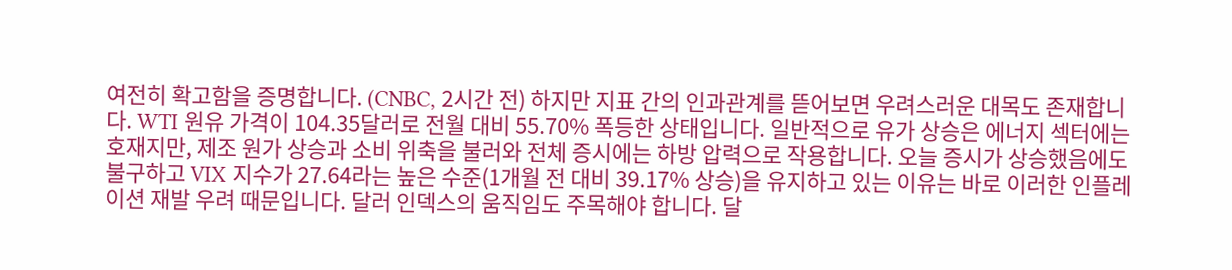여전히 확고함을 증명합니다. (CNBC, 2시간 전) 하지만 지표 간의 인과관계를 뜯어보면 우려스러운 대목도 존재합니다. WTI 원유 가격이 104.35달러로 전월 대비 55.70% 폭등한 상태입니다. 일반적으로 유가 상승은 에너지 섹터에는 호재지만, 제조 원가 상승과 소비 위축을 불러와 전체 증시에는 하방 압력으로 작용합니다. 오늘 증시가 상승했음에도 불구하고 VIX 지수가 27.64라는 높은 수준(1개월 전 대비 39.17% 상승)을 유지하고 있는 이유는 바로 이러한 인플레이션 재발 우려 때문입니다. 달러 인덱스의 움직임도 주목해야 합니다. 달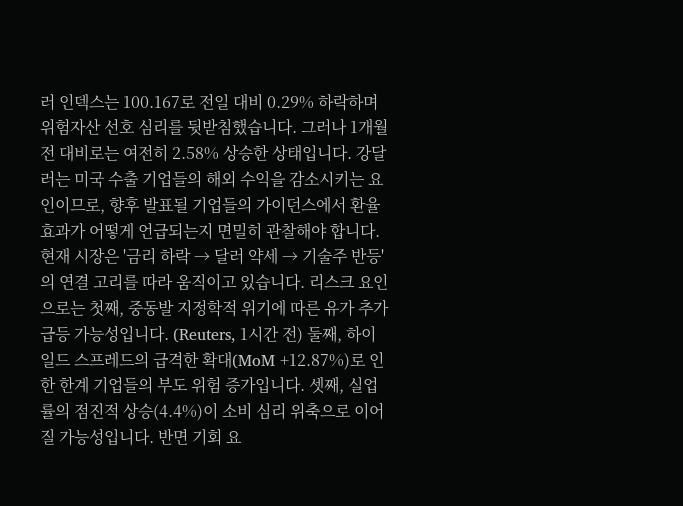러 인덱스는 100.167로 전일 대비 0.29% 하락하며 위험자산 선호 심리를 뒷받침했습니다. 그러나 1개월 전 대비로는 여전히 2.58% 상승한 상태입니다. 강달러는 미국 수출 기업들의 해외 수익을 감소시키는 요인이므로, 향후 발표될 기업들의 가이던스에서 환율 효과가 어떻게 언급되는지 면밀히 관찰해야 합니다. 현재 시장은 '금리 하락 → 달러 약세 → 기술주 반등'의 연결 고리를 따라 움직이고 있습니다. 리스크 요인으로는 첫째, 중동발 지정학적 위기에 따른 유가 추가 급등 가능성입니다. (Reuters, 1시간 전) 둘째, 하이일드 스프레드의 급격한 확대(MoM +12.87%)로 인한 한계 기업들의 부도 위험 증가입니다. 셋째, 실업률의 점진적 상승(4.4%)이 소비 심리 위축으로 이어질 가능성입니다. 반면 기회 요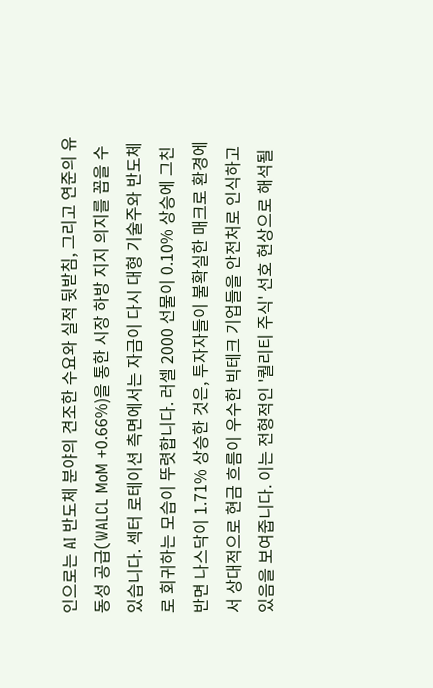인으로는 AI 반도체 분야의 견조한 수요와 실적 뒷받침, 그리고 연준의 유동성 공급(WALCL MoM +0.66%)을 통한 시장 하방 지지 의지를 꼽을 수 있습니다. 섹터 로테이션 측면에서는 자금이 다시 대형 기술주와 반도체로 회귀하는 모습이 뚜렷합니다. 러셀 2000 선물이 0.10% 상승에 그친 반면 나스닥이 1.71% 상승한 것은, 투자자들이 불확실한 매크로 환경에서 상대적으로 현금 흐름이 우수한 빅테크 기업들을 안전처로 인식하고 있음을 보여줍니다. 이는 전형적인 '퀄리티 주식' 선호 현상으로 해석될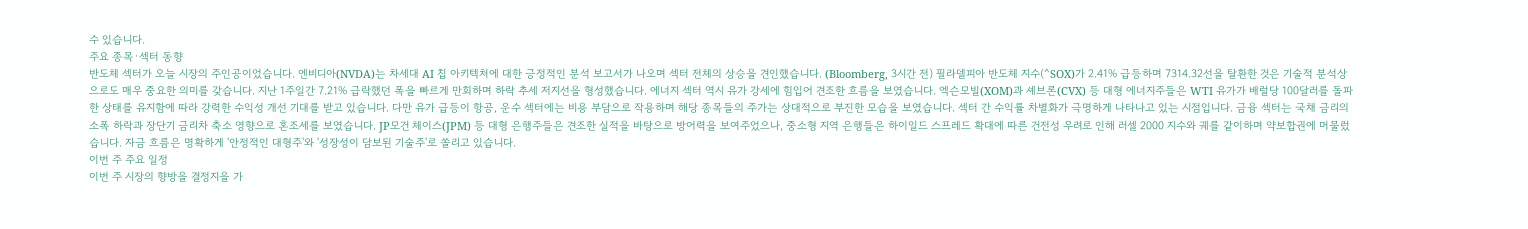수 있습니다.
주요 종목·섹터 동향
반도체 섹터가 오늘 시장의 주인공이었습니다. 엔비디아(NVDA)는 차세대 AI 칩 아키텍처에 대한 긍정적인 분석 보고서가 나오며 섹터 전체의 상승을 견인했습니다. (Bloomberg, 3시간 전) 필라델피아 반도체 지수(^SOX)가 2.41% 급등하며 7314.32선을 탈환한 것은 기술적 분석상으로도 매우 중요한 의미를 갖습니다. 지난 1주일간 7.21% 급락했던 폭을 빠르게 만회하며 하락 추세 저지선을 형성했습니다. 에너지 섹터 역시 유가 강세에 힘입어 견조한 흐름을 보였습니다. 엑슨모빌(XOM)과 셰브론(CVX) 등 대형 에너지주들은 WTI 유가가 배럴당 100달러를 돌파한 상태를 유지함에 따라 강력한 수익성 개선 기대를 받고 있습니다. 다만 유가 급등이 항공, 운수 섹터에는 비용 부담으로 작용하며 해당 종목들의 주가는 상대적으로 부진한 모습을 보였습니다. 섹터 간 수익률 차별화가 극명하게 나타나고 있는 시점입니다. 금융 섹터는 국채 금리의 소폭 하락과 장단기 금리차 축소 영향으로 혼조세를 보였습니다. JP모건 체이스(JPM) 등 대형 은행주들은 견조한 실적을 바탕으로 방어력을 보여주었으나, 중소형 지역 은행들은 하이일드 스프레드 확대에 따른 건전성 우려로 인해 러셀 2000 지수와 궤를 같이하며 약보합권에 머물렀습니다. 자금 흐름은 명확하게 '안정적인 대형주'와 '성장성이 담보된 기술주'로 쏠리고 있습니다.
이번 주 주요 일정
이번 주 시장의 향방을 결정지을 가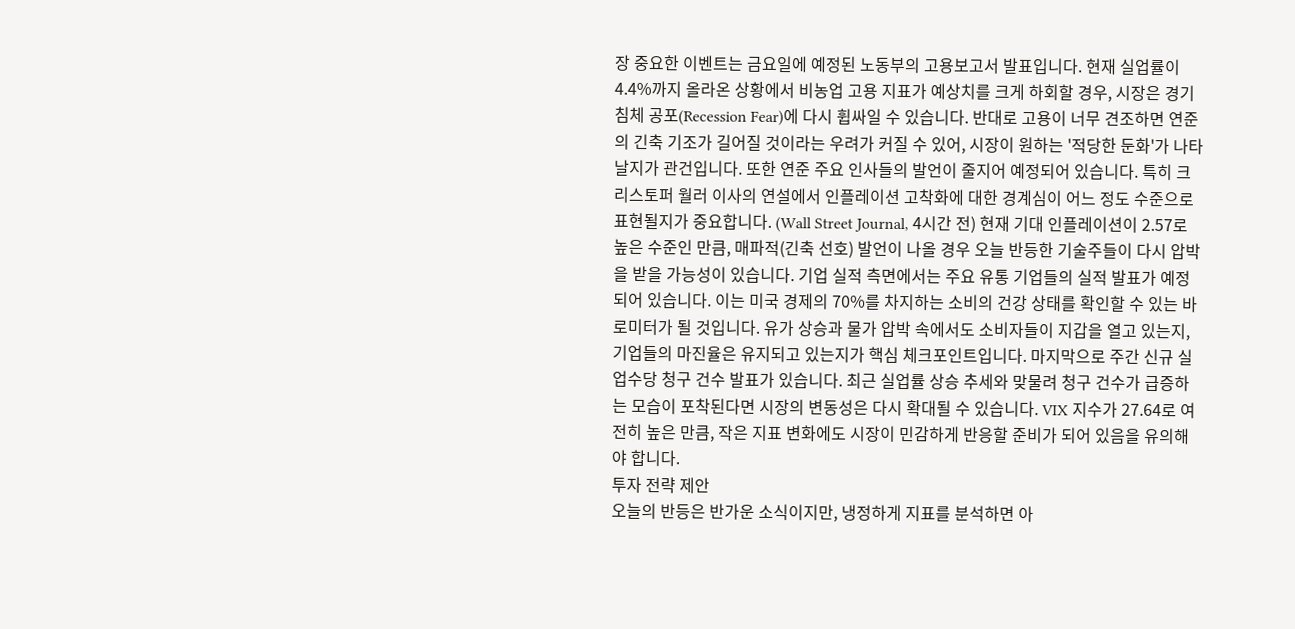장 중요한 이벤트는 금요일에 예정된 노동부의 고용보고서 발표입니다. 현재 실업률이 4.4%까지 올라온 상황에서 비농업 고용 지표가 예상치를 크게 하회할 경우, 시장은 경기 침체 공포(Recession Fear)에 다시 휩싸일 수 있습니다. 반대로 고용이 너무 견조하면 연준의 긴축 기조가 길어질 것이라는 우려가 커질 수 있어, 시장이 원하는 '적당한 둔화'가 나타날지가 관건입니다. 또한 연준 주요 인사들의 발언이 줄지어 예정되어 있습니다. 특히 크리스토퍼 월러 이사의 연설에서 인플레이션 고착화에 대한 경계심이 어느 정도 수준으로 표현될지가 중요합니다. (Wall Street Journal, 4시간 전) 현재 기대 인플레이션이 2.57로 높은 수준인 만큼, 매파적(긴축 선호) 발언이 나올 경우 오늘 반등한 기술주들이 다시 압박을 받을 가능성이 있습니다. 기업 실적 측면에서는 주요 유통 기업들의 실적 발표가 예정되어 있습니다. 이는 미국 경제의 70%를 차지하는 소비의 건강 상태를 확인할 수 있는 바로미터가 될 것입니다. 유가 상승과 물가 압박 속에서도 소비자들이 지갑을 열고 있는지, 기업들의 마진율은 유지되고 있는지가 핵심 체크포인트입니다. 마지막으로 주간 신규 실업수당 청구 건수 발표가 있습니다. 최근 실업률 상승 추세와 맞물려 청구 건수가 급증하는 모습이 포착된다면 시장의 변동성은 다시 확대될 수 있습니다. VIX 지수가 27.64로 여전히 높은 만큼, 작은 지표 변화에도 시장이 민감하게 반응할 준비가 되어 있음을 유의해야 합니다.
투자 전략 제안
오늘의 반등은 반가운 소식이지만, 냉정하게 지표를 분석하면 아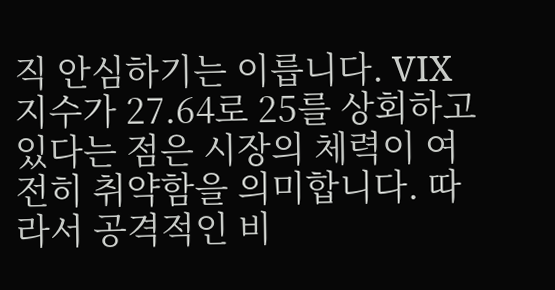직 안심하기는 이릅니다. VIX 지수가 27.64로 25를 상회하고 있다는 점은 시장의 체력이 여전히 취약함을 의미합니다. 따라서 공격적인 비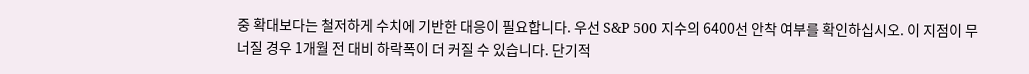중 확대보다는 철저하게 수치에 기반한 대응이 필요합니다. 우선 S&P 500 지수의 6400선 안착 여부를 확인하십시오. 이 지점이 무너질 경우 1개월 전 대비 하락폭이 더 커질 수 있습니다. 단기적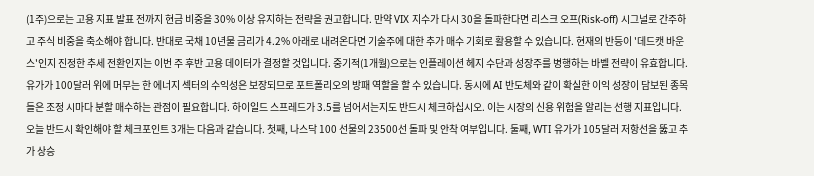(1주)으로는 고용 지표 발표 전까지 현금 비중을 30% 이상 유지하는 전략을 권고합니다. 만약 VIX 지수가 다시 30을 돌파한다면 리스크 오프(Risk-off) 시그널로 간주하고 주식 비중을 축소해야 합니다. 반대로 국채 10년물 금리가 4.2% 아래로 내려온다면 기술주에 대한 추가 매수 기회로 활용할 수 있습니다. 현재의 반등이 '데드캣 바운스'인지 진정한 추세 전환인지는 이번 주 후반 고용 데이터가 결정할 것입니다. 중기적(1개월)으로는 인플레이션 헤지 수단과 성장주를 병행하는 바벨 전략이 유효합니다. 유가가 100달러 위에 머무는 한 에너지 섹터의 수익성은 보장되므로 포트폴리오의 방패 역할을 할 수 있습니다. 동시에 AI 반도체와 같이 확실한 이익 성장이 담보된 종목들은 조정 시마다 분할 매수하는 관점이 필요합니다. 하이일드 스프레드가 3.5를 넘어서는지도 반드시 체크하십시오. 이는 시장의 신용 위험을 알리는 선행 지표입니다. 오늘 반드시 확인해야 할 체크포인트 3개는 다음과 같습니다. 첫째, 나스닥 100 선물의 23500선 돌파 및 안착 여부입니다. 둘째, WTI 유가가 105달러 저항선을 뚫고 추가 상승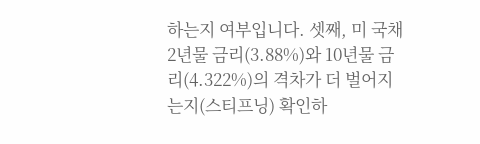하는지 여부입니다. 셋째, 미 국채 2년물 금리(3.88%)와 10년물 금리(4.322%)의 격차가 더 벌어지는지(스티프닝) 확인하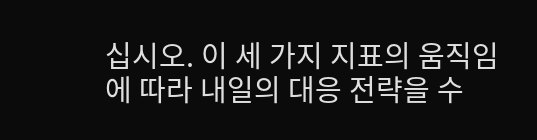십시오. 이 세 가지 지표의 움직임에 따라 내일의 대응 전략을 수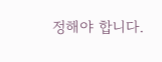정해야 합니다.